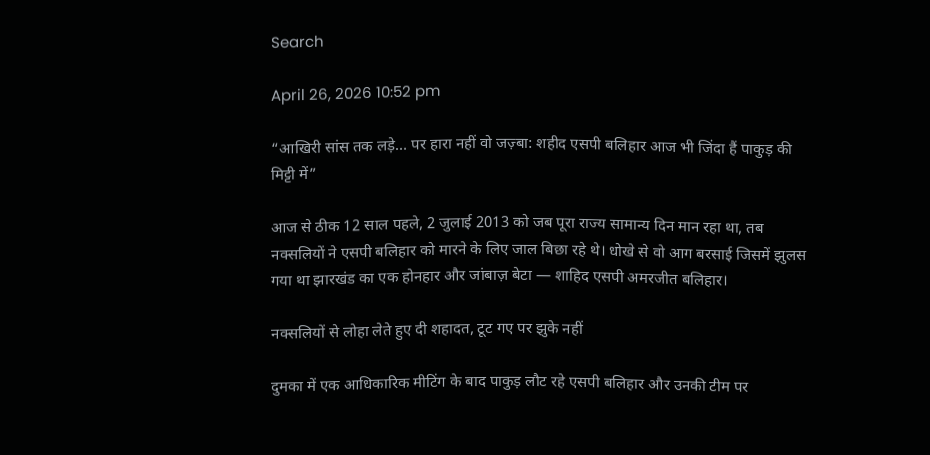Search

April 26, 2026 10:52 pm

“आखिरी सांस तक लड़े… पर हारा नहीं वो जज़्बा: शहीद एसपी बलिहार आज भी जिंदा हैं पाकुड़ की मिट्टी में”

आज से ठीक 12 साल पहले, 2 जुलाई 2013 को जब पूरा राज्य सामान्य दिन मान रहा था, तब नक्सलियों ने एसपी बलिहार को मारने के लिए जाल बिछा रहे थे। धोखे से वो आग बरसाई जिसमें झुलस गया था झारखंड का एक होनहार और जांबाज़ बेटा — शाहिद एसपी अमरजीत बलिहार।

नक्सलियों से लोहा लेते हुए दी शहादत, टूट गए पर झुके नहीं

दुमका में एक आधिकारिक मीटिंग के बाद पाकुड़ लौट रहे एसपी बलिहार और उनकी टीम पर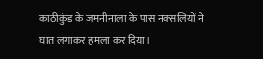काठीकुंड के जमनीनाला के पास नक्सलियों ने घात लगाकर हमला कर दिया।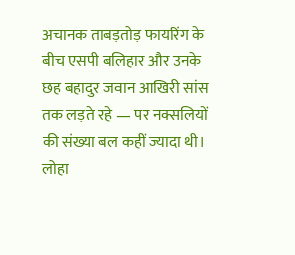अचानक ताबड़तोड़ फायरिंग के बीच एसपी बलिहार और उनके छह बहादुर जवान आखिरी सांस तक लड़ते रहे — पर नक्सलियों की संख्या बल कहीं ज्यादा थी। लोहा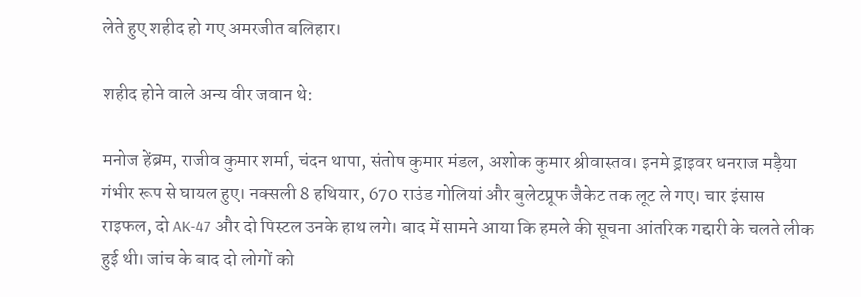लेते हुए शहीद हो गए अमरजीत बलिहार।

शहीद होने वाले अन्य वीर जवान थे:

मनोज हेंब्रम, राजीव कुमार शर्मा, चंदन थापा, संतोष कुमार मंडल, अशोक कुमार श्रीवास्तव। इनमे ड्राइवर धनराज मड़ैया गंभीर रूप से घायल हुए। नक्सली 8 हथियार, 670 राउंड गोलियां और बुलेटप्रूफ जैकेट तक लूट ले गए। चार इंसास राइफल, दो AK-47 और दो पिस्टल उनके हाथ लगे। बाद में सामने आया कि हमले की सूचना आंतरिक गद्दारी के चलते लीक हुई थी। जांच के बाद दो लोगों को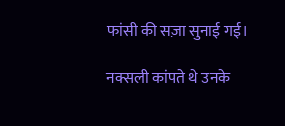फांसी की सज़ा सुनाई गई।

नक्सली कांपते थे उनके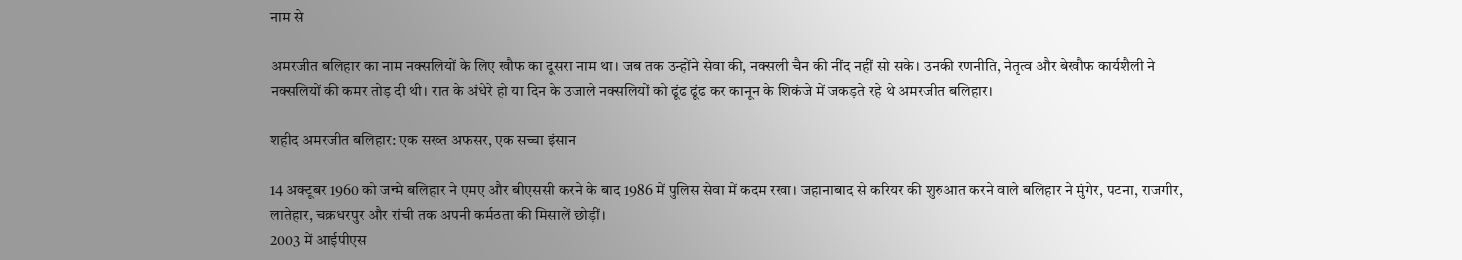नाम से

अमरजीत बलिहार का नाम नक्सलियों के लिए खौफ का दूसरा नाम था। जब तक उन्होंने सेवा की, नक्सली चैन की नींद नहीं सो सके। उनकी रणनीति, नेतृत्व और बेखौफ कार्यशैली ने नक्सलियों की कमर तोड़ दी थी। रात के अंधेरे हो या दिन के उजाले नक्सलियों को ढूंढ ढूंढ कर कानून के शिकंजे में जकड़ते रहे थे अमरजीत बलिहार।

शहीद अमरजीत बलिहार: एक सख्त अफसर, एक सच्चा इंसान

14 अक्टूबर 1960 को जन्मे बलिहार ने एमए और बीएससी करने के बाद 1986 में पुलिस सेवा में कदम रखा। जहानाबाद से करियर की शुरुआत करने वाले बलिहार ने मुंगेर, पटना, राजगीर, लातेहार, चक्रधरपुर और रांची तक अपनी कर्मठता की मिसालें छोड़ीं।
2003 में आईपीएस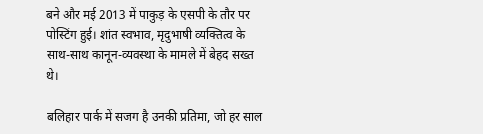बने और मई 2013 में पाकुड़ के एसपी के तौर पर पोस्टिंग हुई। शांत स्वभाव, मृदुभाषी व्यक्तित्व के साथ-साथ कानून-व्यवस्था के मामले में बेहद सख्त थे।

बलिहार पार्क में सजग है उनकी प्रतिमा, जो हर साल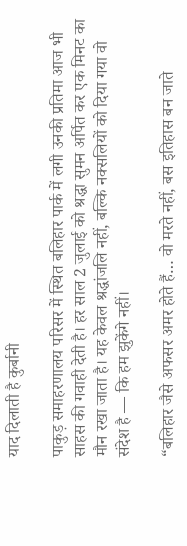याद दिलाती है कुर्बानी

पाकुड़ समाहरणालय परिसर में स्थित बलिहार पार्क में लगी उनकी प्रतिमा आज भी साहस की गवाही देती है। हर साल 2 जुलाई को श्रद्धा सुमन अर्पित कर एक मिनट का मौन रखा जाता है। यह केवल श्रद्धांजलि नहीं, बल्कि नक्सलियों को दिया गया वो संदेश है — कि हम झुकेंगे नहीं।

“बलिहार जैसे अफसर अमर होते हैं… वो मरते नहीं, बस इतिहास बन जाते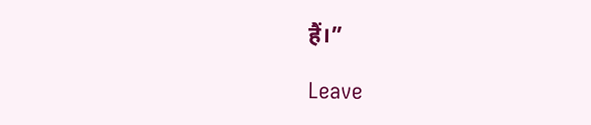हैं।”

Leave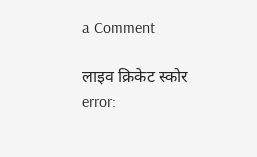a Comment

लाइव क्रिकेट स्कोर
error: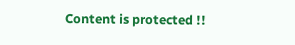Content is protected !!